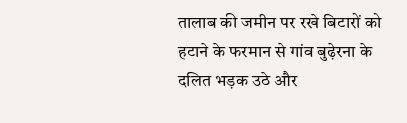तालाब की जमीन पर रखे बिटारों को हटाने के फरमान से गांव बुढ़ेरना के दलित भड़क उठे और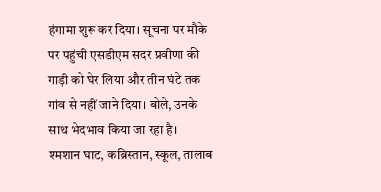हंगामा शुरू कर दिया। सूचना पर मौके पर पहुंची एसडीएम सदर प्रवीणा की गाड़ी को घेर लिया और तीन घंटे तक गांव से नहीं जाने दिया। बोले, उनके साथ भेदभाव किया जा रहा है।
श्मशान घाट, कब्रिस्तान, स्कूल, तालाब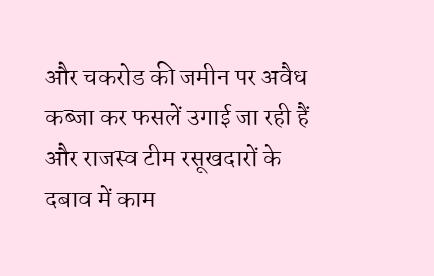और चकरोड की जमीन पर अवैध कब्जा कर फसलें उगाई जा रही हैं और राजस्व टीम रसूखदारों के दबाव में काम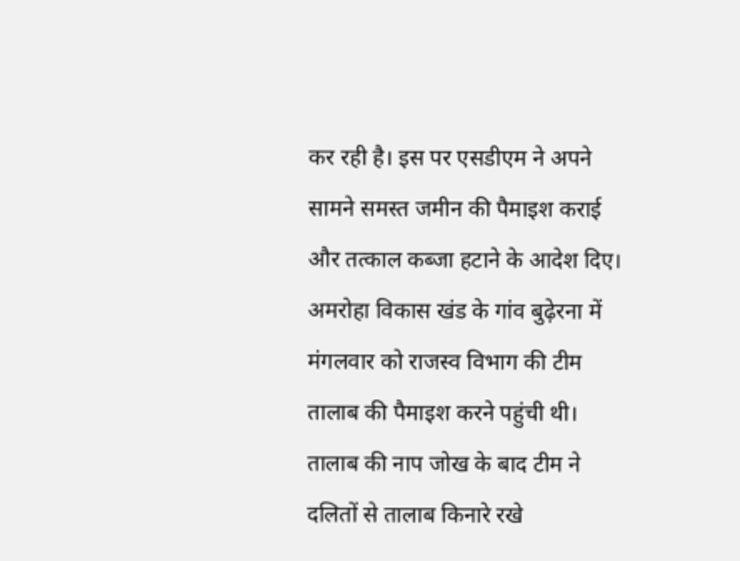कर रही है। इस पर एसडीएम ने अपने सामने समस्त जमीन की पैमाइश कराई और तत्काल कब्जा हटाने के आदेश दिए।
अमरोहा विकास खंड के गांव बुढ़ेरना में मंगलवार को राजस्व विभाग की टीम तालाब की पैमाइश करने पहुंची थी। तालाब की नाप जोख के बाद टीम ने दलितों से तालाब किनारे रखे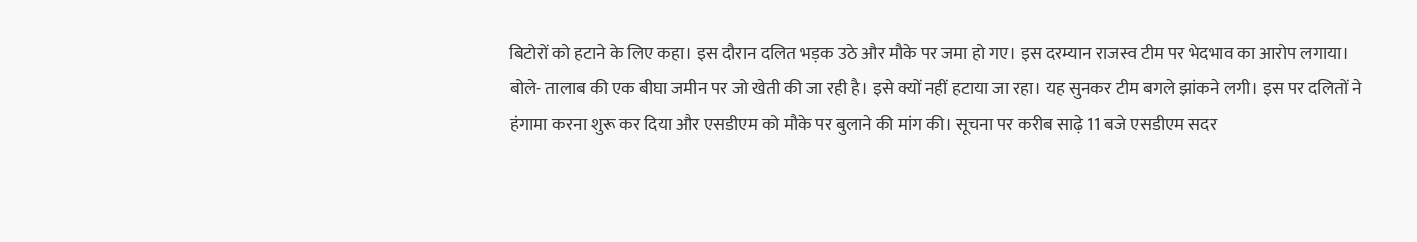बिटोरों को हटाने के लिए कहा। इस दौरान दलित भड़क उठे और मौके पर जमा हो गए। इस दरम्यान राजस्व टीम पर भेदभाव का आरोप लगाया।
बोले- तालाब की एक बीघा जमीन पर जो खेती की जा रही है। इसे क्यों नहीं हटाया जा रहा। यह सुनकर टीम बगले झांकने लगी। इस पर दलितों ने हंगामा करना शुरू कर दिया और एसडीएम को मौके पर बुलाने की मांग की। सूचना पर करीब साढ़े 11 बजे एसडीएम सदर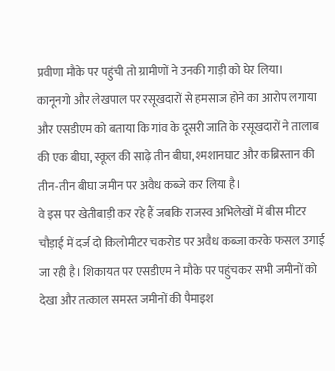प्रवीणा मौके पर पहुंची तो ग्रामीणों ने उनकी गाड़ी को घेर लिया।
कानूनगो और लेखपाल पर रसूखदारों से हमसाज होने का आरोप लगाया और एसडीएम को बताया कि गांव के दूसरी जाति के रसूखदारों ने तालाब की एक बीघा, स्कूल की साढ़े तीन बीघा, श्मशानघाट और कब्रिस्तान की तीन-तीन बीघा जमीन पर अवैध कब्जे कर लिया है।
वे इस पर खेतीबाड़ी कर रहे हैं जबकि राजस्व अभिलेखों में बीस मीटर चौड़ाई में दर्ज दो किलोमीटर चकरोड पर अवैध कब्जा करके फसल उगाई जा रही है। शिकायत पर एसडीएम ने मौके पर पहुंचकर सभी जमीनों को देखा और तत्काल समस्त जमीनों की पैमाइश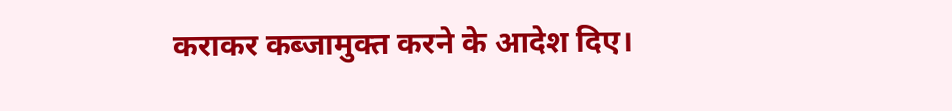कराकर कब्जामुक्त करने के आदेश दिए।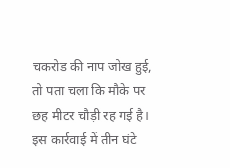चकरोड की नाप जोख हुई, तो पता चला कि मौके पर छह मीटर चौड़ी रह गई है। इस कार्रवाई में तीन घंटे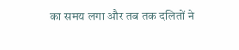का समय लगा और तब तक दलितों ने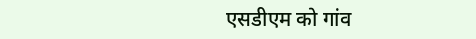एसडीएम को गांव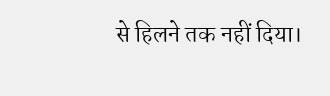से हिलने तक नहीं दिया।